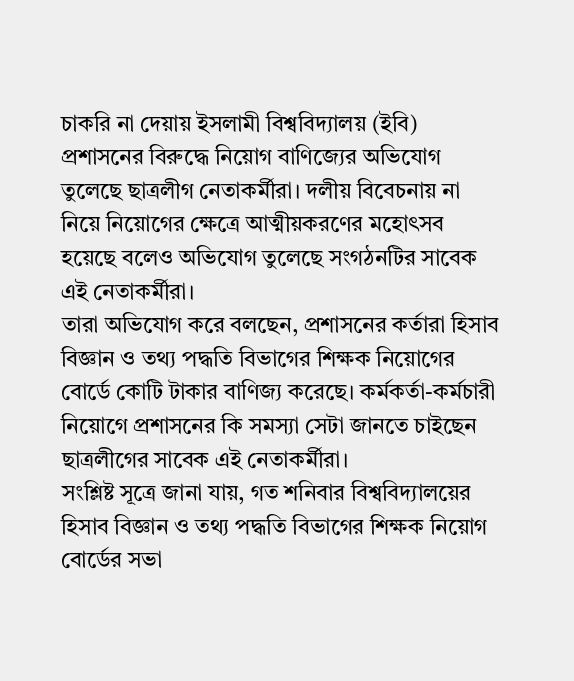চাকরি না দেয়ায় ইসলামী বিশ্ববিদ্যালয় (ইবি) প্রশাসনের বিরুদ্ধে নিয়োগ বাণিজ্যের অভিযোগ তুলেছে ছাত্রলীগ নেতাকর্মীরা। দলীয় বিবেচনায় না নিয়ে নিয়োগের ক্ষেত্রে আত্মীয়করণের মহোৎসব হয়েছে বলেও অভিযোগ তুলেছে সংগঠনটির সাবেক এই নেতাকর্মীরা।
তারা অভিযোগ করে বলছেন, প্রশাসনের কর্তারা হিসাব বিজ্ঞান ও তথ্য পদ্ধতি বিভাগের শিক্ষক নিয়োগের বোর্ডে কোটি টাকার বাণিজ্য করেছে। কর্মকর্তা-কর্মচারী নিয়োগে প্রশাসনের কি সমস্যা সেটা জানতে চাইছেন ছাত্রলীগের সাবেক এই নেতাকর্মীরা।
সংশ্লিষ্ট সূত্রে জানা যায়, গত শনিবার বিশ্ববিদ্যালয়ের হিসাব বিজ্ঞান ও তথ্য পদ্ধতি বিভাগের শিক্ষক নিয়োগ বোর্ডের সভা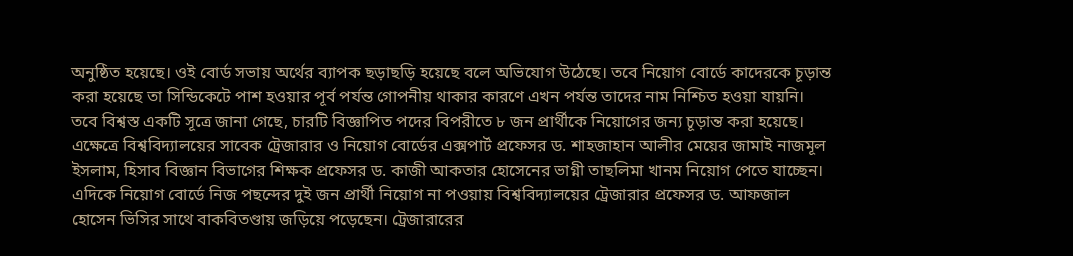অনুষ্ঠিত হয়েছে। ওই বোর্ড সভায় অর্থের ব্যাপক ছড়াছড়ি হয়েছে বলে অভিযোগ উঠেছে। তবে নিয়োগ বোর্ডে কাদেরকে চূড়ান্ত করা হয়েছে তা সিন্ডিকেটে পাশ হওয়ার পূর্ব পর্যন্ত গোপনীয় থাকার কারণে এখন পর্যন্ত তাদের নাম নিশ্চিত হওয়া যায়নি।
তবে বিশ্বস্ত একটি সূত্রে জানা গেছে, চারটি বিজ্ঞাপিত পদের বিপরীতে ৮ জন প্রার্থীকে নিয়োগের জন্য চূড়ান্ত করা হয়েছে। এক্ষেত্রে বিশ্ববিদ্যালয়ের সাবেক ট্রেজারার ও নিয়োগ বোর্ডের এক্সপার্ট প্রফেসর ড. শাহজাহান আলীর মেয়ের জামাই নাজমূল ইসলাম, হিসাব বিজ্ঞান বিভাগের শিক্ষক প্রফেসর ড. কাজী আকতার হোসেনের ভাগ্নী তাছলিমা খানম নিয়োগ পেতে যাচ্ছেন।
এদিকে নিয়োগ বোর্ডে নিজ পছন্দের দুই জন প্রার্থী নিয়োগ না পওয়ায় বিশ্ববিদ্যালয়ের ট্রেজারার প্রফেসর ড. আফজাল হোসেন ভিসির সাথে বাকবিতণ্ডায় জড়িয়ে পড়েছেন। ট্রেজারারের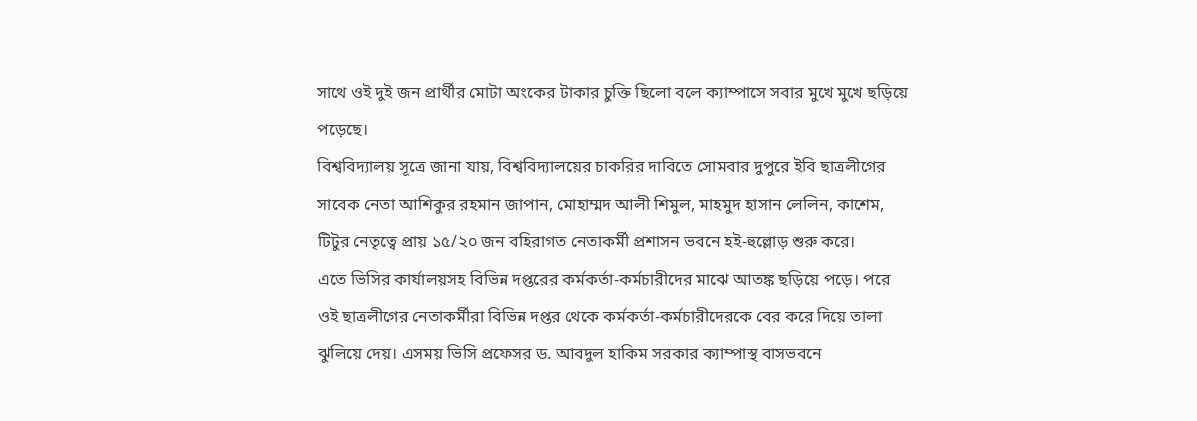সাথে ওই দুই জন প্রার্থীর মোটা অংকের টাকার চুক্তি ছিলো বলে ক্যাম্পাসে সবার মুখে মুখে ছড়িয়ে পড়েছে।
বিশ্ববিদ্যালয় সূত্রে জানা যায়, বিশ্ববিদ্যালয়ের চাকরির দাবিতে সোমবার দুপুরে ইবি ছাত্রলীগের সাবেক নেতা আশিকুর রহমান জাপান, মোহাম্মদ আলী শিমুল, মাহমুদ হাসান লেলিন, কাশেম, টিটুর নেতৃত্বে প্রায় ১৫/২০ জন বহিরাগত নেতাকর্মী প্রশাসন ভবনে হই-হুল্লোড় শুরু করে।
এতে ভিসির কার্যালয়সহ বিভিন্ন দপ্তরের কর্মকর্তা-কর্মচারীদের মাঝে আতঙ্ক ছড়িয়ে পড়ে। পরে ওই ছাত্রলীগের নেতাকর্মীরা বিভিন্ন দপ্তর থেকে কর্মকর্তা-কর্মচারীদেরকে বের করে দিয়ে তালা ঝুলিয়ে দেয়। এসময় ভিসি প্রফেসর ড. আবদুল হাকিম সরকার ক্যাম্পাস্থ বাসভবনে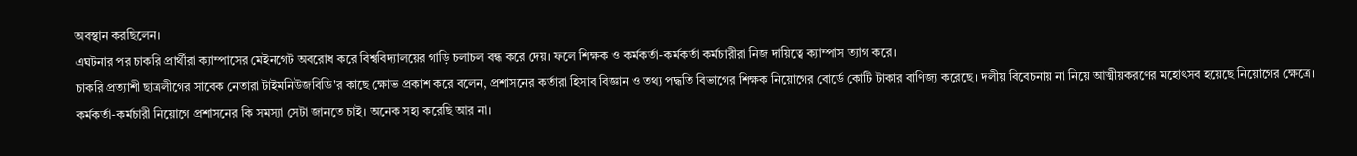অবস্থান করছিলেন।
এঘটনার পর চাকরি প্রার্থীরা ক্যাম্পাসের মেইনগেট অবরোধ করে বিশ্ববিদ্যালয়ের গাড়ি চলাচল বন্ধ করে দেয়। ফলে শিক্ষক ও কর্মকর্তা-কর্মকর্তা কর্মচারীরা নিজ দায়িত্বে ক্যাম্পাস ত্যাগ করে।
চাকরি প্রত্যাশী ছাত্রলীগের সাবেক নেতারা টাইমনিউজবিডি'র কাছে ক্ষোভ প্রকাশ করে বলেন, প্রশাসনের কর্তারা হিসাব বিজ্ঞান ও তথ্য পদ্ধতি বিভাগের শিক্ষক নিয়োগের বোর্ডে কোটি টাকার বাণিজ্য করেছে। দলীয় বিবেচনায় না নিয়ে আত্মীয়করণের মহোৎসব হয়েছে নিয়োগের ক্ষেত্রে। কর্মকর্তা-কর্মচারী নিয়োগে প্রশাসনের কি সমস্যা সেটা জানতে চাই। অনেক সহ্য করেছি আর না।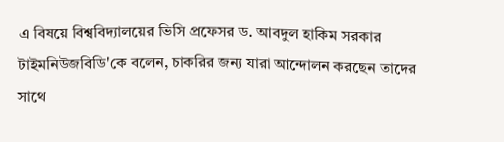এ বিষয়ে বিশ্ববিদ্যালয়ের ভিসি প্রফেসর ড. আবদুল হাকিম সরকার টাইমনিউজবিডি'কে বলেন, চাকরির জন্য যারা আন্দোলন করছেন তাদের সাথে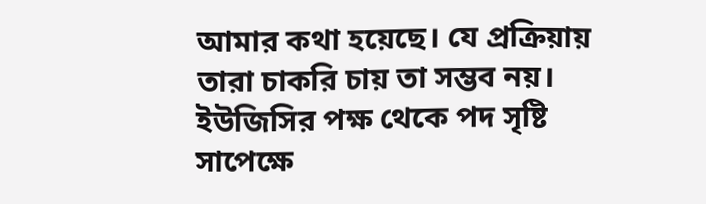আমার কথা হয়েছে। যে প্রক্রিয়ায় তারা চাকরি চায় তা সম্ভব নয়। ইউজিসির পক্ষ থেকে পদ সৃষ্টি সাপেক্ষে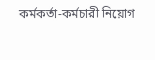কর্মকর্তা-কর্মচারী নিয়োগ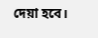দেয়া হবে।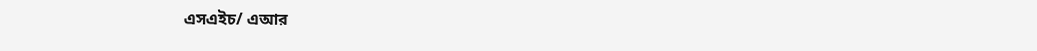এসএইচ/ এআর